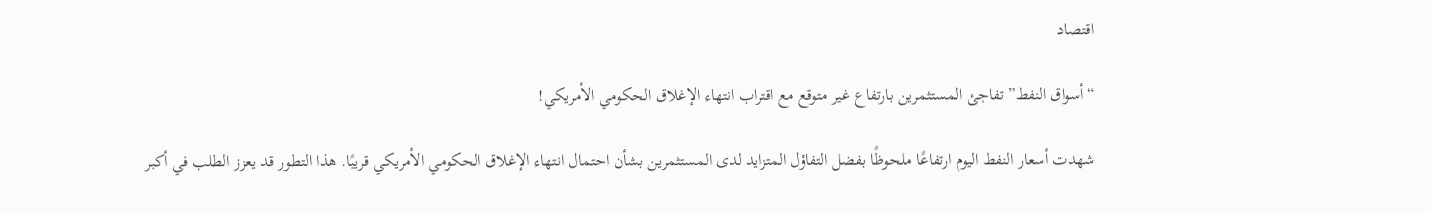اقتصاد

“أسواق النفط” تفاجئ المستثمرين بارتفاع غير متوقع مع اقتراب انتهاء الإغلاق الحكومي الأمريكي!

شهدت أسعار النفط اليوم ارتفاعًا ملحوظًا بفضل التفاؤل المتزايد لدى المستثمرين بشأن احتمال انتهاء الإغلاق الحكومي الأمريكي قريبًا. هذا التطور قد يعزز الطلب في أكبر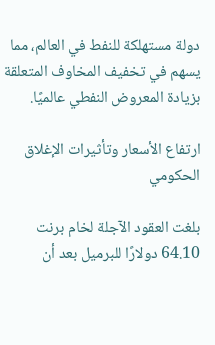دولة مستهلكة للنفط في العالم، مما يسهم في تخفيف المخاوف المتعلقة بزيادة المعروض النفطي عالميًا.

ارتفاع الأسعار وتأثيرات الإغلاق الحكومي

بلغت العقود الآجلة لخام برنت 64.10 دولارًا للبرميل بعد أن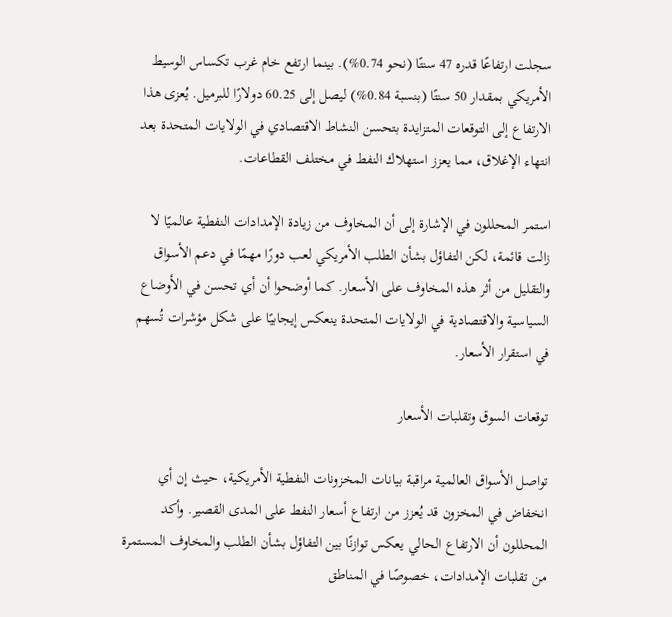سجلت ارتفاعًا قدره 47 سنتًا (نحو 0.74%). بينما ارتفع خام غرب تكساس الوسيط الأمريكي بمقدار 50 سنتًا (بنسبة 0.84%) ليصل إلى 60.25 دولارًا للبرميل. يُعزى هذا الارتفاع إلى التوقعات المتزايدة بتحسن النشاط الاقتصادي في الولايات المتحدة بعد انتهاء الإغلاق، مما يعزز استهلاك النفط في مختلف القطاعات.

استمر المحللون في الإشارة إلى أن المخاوف من زيادة الإمدادات النفطية عالميًا لا زالت قائمة، لكن التفاؤل بشأن الطلب الأمريكي لعب دورًا مهمًا في دعم الأسواق والتقليل من أثر هذه المخاوف على الأسعار. كما أوضحوا أن أي تحسن في الأوضاع السياسية والاقتصادية في الولايات المتحدة ينعكس إيجابيًا على شكل مؤشرات تُسهم في استقرار الأسعار.

توقعات السوق وتقلبات الأسعار

تواصل الأسواق العالمية مراقبة بيانات المخزونات النفطية الأمريكية، حيث إن أي انخفاض في المخزون قد يُعزز من ارتفاع أسعار النفط على المدى القصير. وأكد المحللون أن الارتفاع الحالي يعكس توازنًا بين التفاؤل بشأن الطلب والمخاوف المستمرة من تقلبات الإمدادات، خصوصًا في المناطق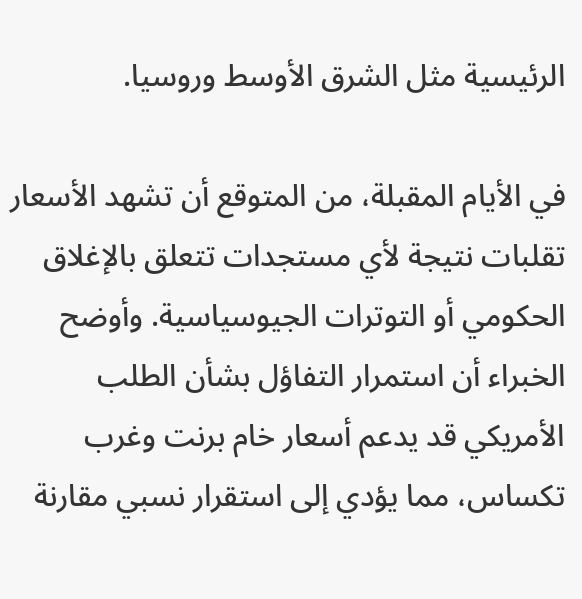الرئيسية مثل الشرق الأوسط وروسيا.

في الأيام المقبلة، من المتوقع أن تشهد الأسعار تقلبات نتيجة لأي مستجدات تتعلق بالإغلاق الحكومي أو التوترات الجيوسياسية. وأوضح الخبراء أن استمرار التفاؤل بشأن الطلب الأمريكي قد يدعم أسعار خام برنت وغرب تكساس، مما يؤدي إلى استقرار نسبي مقارنة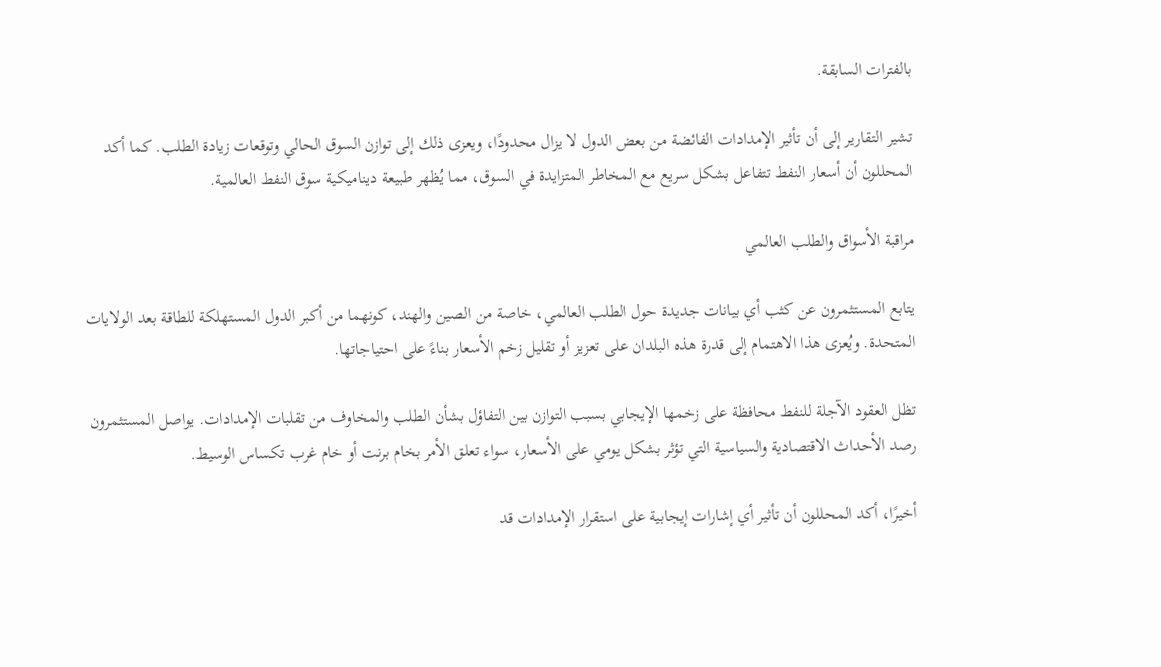بالفترات السابقة.

تشير التقارير إلى أن تأثير الإمدادات الفائضة من بعض الدول لا يزال محدودًا، ويعزى ذلك إلى توازن السوق الحالي وتوقعات زيادة الطلب. كما أكد المحللون أن أسعار النفط تتفاعل بشكل سريع مع المخاطر المتزايدة في السوق، مما يُظهر طبيعة ديناميكية سوق النفط العالمية.

مراقبة الأسواق والطلب العالمي

يتابع المستثمرون عن كثب أي بيانات جديدة حول الطلب العالمي، خاصة من الصين والهند، كونهما من أكبر الدول المستهلكة للطاقة بعد الولايات المتحدة. ويُعزى هذا الاهتمام إلى قدرة هذه البلدان على تعزيز أو تقليل زخم الأسعار بناءً على احتياجاتها.

تظل العقود الآجلة للنفط محافظة على زخمها الإيجابي بسبب التوازن بين التفاؤل بشأن الطلب والمخاوف من تقلبات الإمدادات. يواصل المستثمرون رصد الأحداث الاقتصادية والسياسية التي تؤثر بشكل يومي على الأسعار، سواء تعلق الأمر بخام برنت أو خام غرب تكساس الوسيط.

أخيرًا، أكد المحللون أن تأثير أي إشارات إيجابية على استقرار الإمدادات قد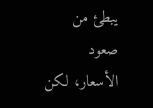يبطئ من صعود الأسعار، لكن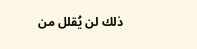ذلك لن يُقلل من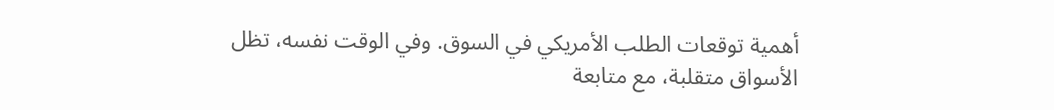أهمية توقعات الطلب الأمريكي في السوق. وفي الوقت نفسه، تظل الأسواق متقلبة، مع متابعة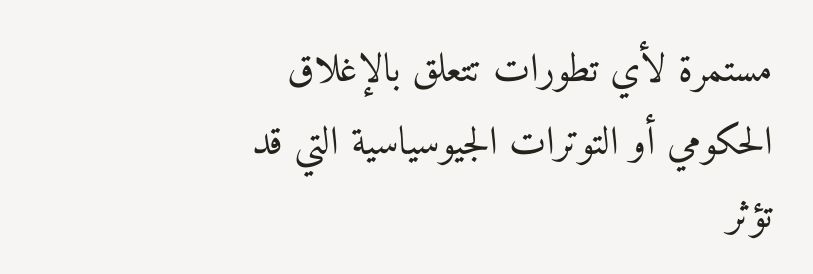مستمرة لأي تطورات تتعلق بالإغلاق الحكومي أو التوترات الجيوسياسية التي قد تؤثر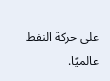على حركة النفط عالميًا.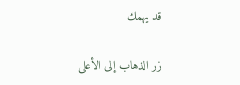قد يهمك

زر الذهاب إلى الأعلى